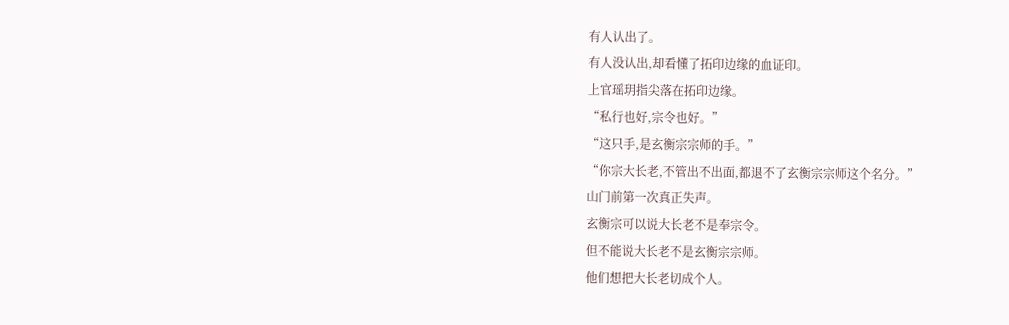有人认出了。
有人没认出,却看懂了拓印边缘的血证印。
上官瑶玥指尖落在拓印边缘。
“私行也好,宗令也好。”
“这只手,是玄衡宗宗师的手。”
“你宗大长老,不管出不出面,都退不了玄衡宗宗师这个名分。”
山门前第一次真正失声。
玄衡宗可以说大长老不是奉宗令。
但不能说大长老不是玄衡宗宗师。
他们想把大长老切成个人。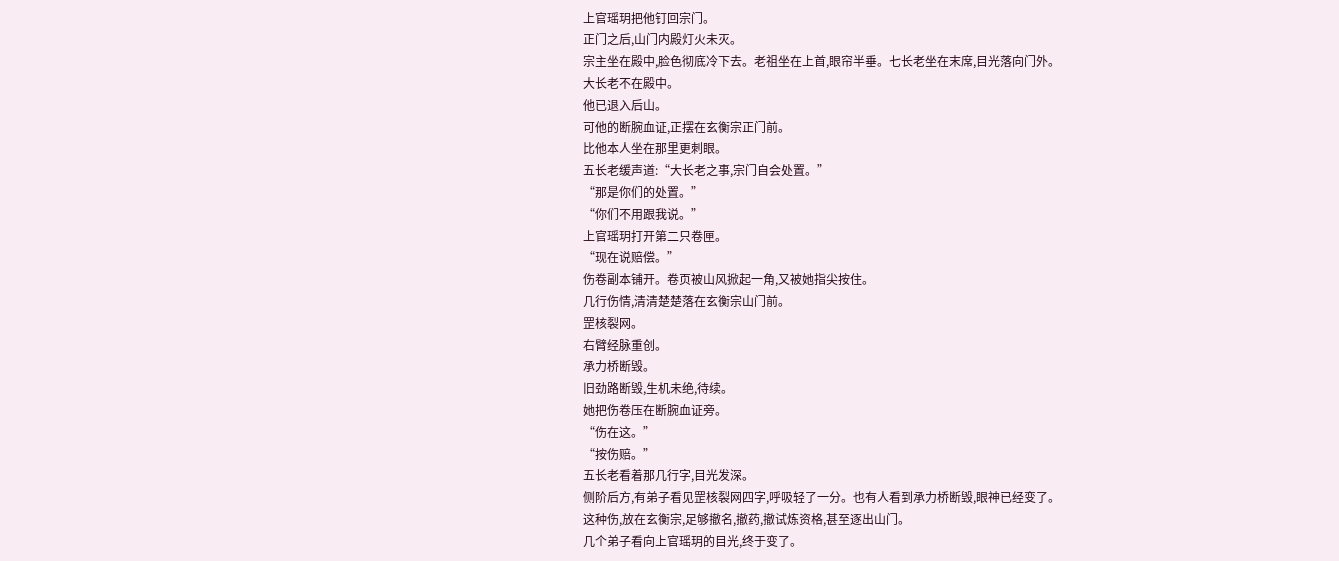上官瑶玥把他钉回宗门。
正门之后,山门内殿灯火未灭。
宗主坐在殿中,脸色彻底冷下去。老祖坐在上首,眼帘半垂。七长老坐在末席,目光落向门外。
大长老不在殿中。
他已退入后山。
可他的断腕血证,正摆在玄衡宗正门前。
比他本人坐在那里更刺眼。
五长老缓声道:“大长老之事,宗门自会处置。”
“那是你们的处置。”
“你们不用跟我说。”
上官瑶玥打开第二只卷匣。
“现在说赔偿。”
伤卷副本铺开。卷页被山风掀起一角,又被她指尖按住。
几行伤情,清清楚楚落在玄衡宗山门前。
罡核裂网。
右臂经脉重创。
承力桥断毁。
旧劲路断毁,生机未绝,待续。
她把伤卷压在断腕血证旁。
“伤在这。”
“按伤赔。”
五长老看着那几行字,目光发深。
侧阶后方,有弟子看见罡核裂网四字,呼吸轻了一分。也有人看到承力桥断毁,眼神已经变了。
这种伤,放在玄衡宗,足够撤名,撤药,撤试炼资格,甚至逐出山门。
几个弟子看向上官瑶玥的目光,终于变了。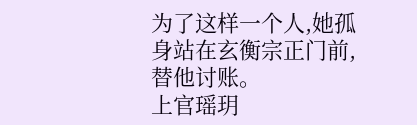为了这样一个人,她孤身站在玄衡宗正门前,替他讨账。
上官瑶玥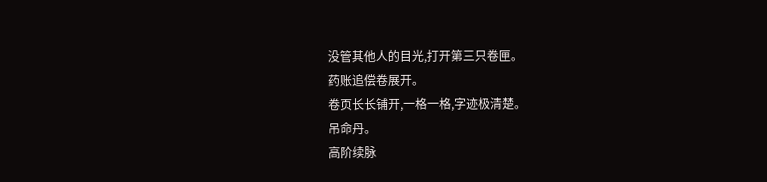没管其他人的目光,打开第三只卷匣。
药账追偿卷展开。
卷页长长铺开,一格一格,字迹极清楚。
吊命丹。
高阶续脉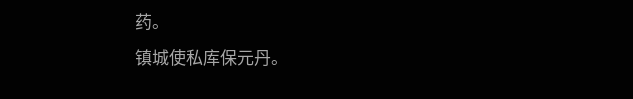药。
镇城使私库保元丹。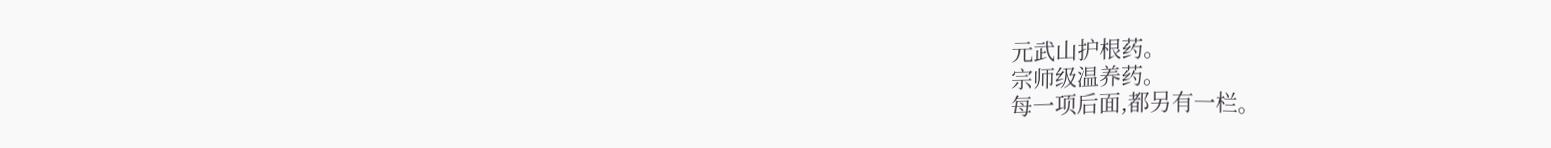元武山护根药。
宗师级温养药。
每一项后面,都另有一栏。